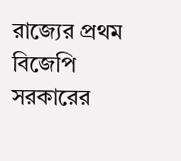রাজ্যের প্রথম বিজেপি সরকারের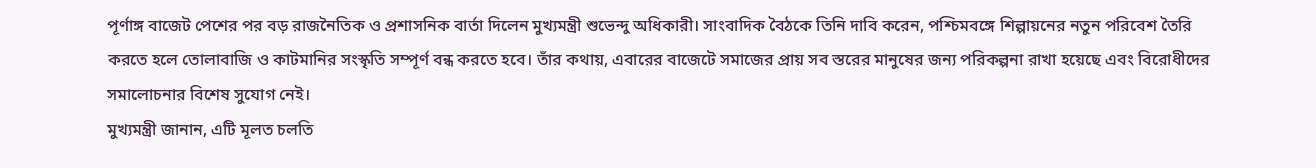পূর্ণাঙ্গ বাজেট পেশের পর বড় রাজনৈতিক ও প্রশাসনিক বার্তা দিলেন মুখ্যমন্ত্রী শুভেন্দু অধিকারী। সাংবাদিক বৈঠকে তিনি দাবি করেন, পশ্চিমবঙ্গে শিল্পায়নের নতুন পরিবেশ তৈরি করতে হলে তোলাবাজি ও কাটমানির সংস্কৃতি সম্পূর্ণ বন্ধ করতে হবে। তাঁর কথায়, এবারের বাজেটে সমাজের প্রায় সব স্তরের মানুষের জন্য পরিকল্পনা রাখা হয়েছে এবং বিরোধীদের সমালোচনার বিশেষ সুযোগ নেই।
মুখ্যমন্ত্রী জানান, এটি মূলত চলতি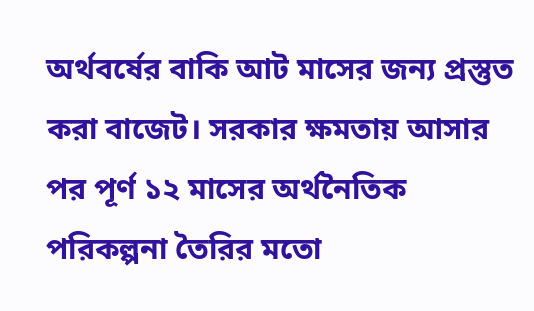অর্থবর্ষের বাকি আট মাসের জন্য প্রস্তুত করা বাজেট। সরকার ক্ষমতায় আসার পর পূর্ণ ১২ মাসের অর্থনৈতিক পরিকল্পনা তৈরির মতো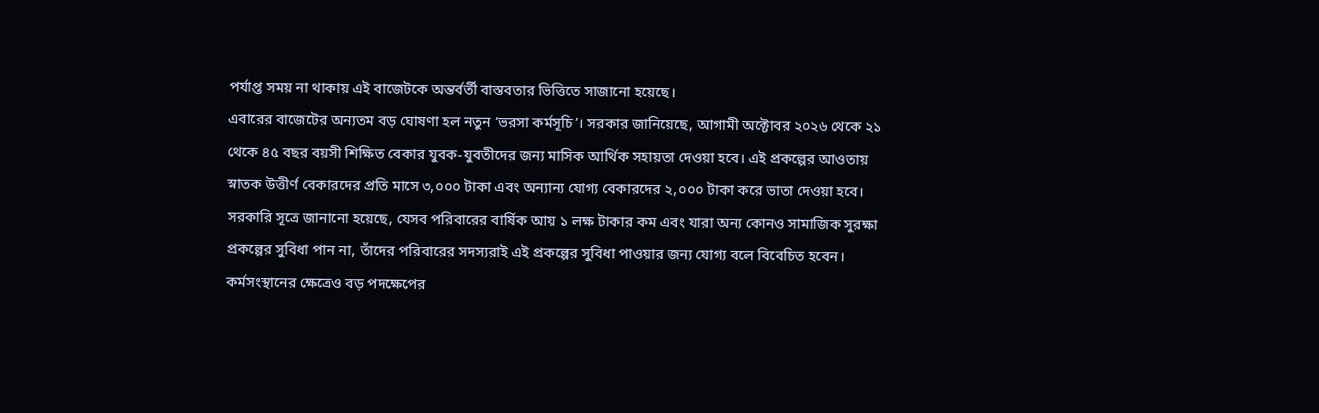পর্যাপ্ত সময় না থাকায় এই বাজেটকে অন্তর্বর্তী বাস্তবতার ভিত্তিতে সাজানো হয়েছে।
এবারের বাজেটের অন্যতম বড় ঘোষণা হল নতুন ‘ভরসা কর্মসূচি’। সরকার জানিয়েছে, আগামী অক্টোবর ২০২৬ থেকে ২১ থেকে ৪৫ বছর বয়সী শিক্ষিত বেকার যুবক-যুবতীদের জন্য মাসিক আর্থিক সহায়তা দেওয়া হবে। এই প্রকল্পের আওতায় স্নাতক উত্তীর্ণ বেকারদের প্রতি মাসে ৩,০০০ টাকা এবং অন্যান্য যোগ্য বেকারদের ২,০০০ টাকা করে ভাতা দেওয়া হবে।
সরকারি সূত্রে জানানো হয়েছে, যেসব পরিবারের বার্ষিক আয় ১ লক্ষ টাকার কম এবং যারা অন্য কোনও সামাজিক সুরক্ষা প্রকল্পের সুবিধা পান না, তাঁদের পরিবারের সদস্যরাই এই প্রকল্পের সুবিধা পাওয়ার জন্য যোগ্য বলে বিবেচিত হবেন।
কর্মসংস্থানের ক্ষেত্রেও বড় পদক্ষেপের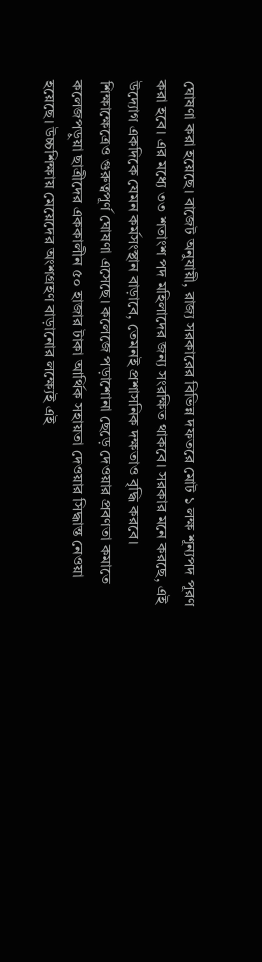ঘোষণা করা হয়েছে। বাজেট অনুযায়ী, রাজ্য সরকারের বিভিন্ন দফতরে মোট ১ লক্ষ শূন্যপদ পূরণ করা হবে। এর মধ্যে ৩৩ শতাংশ পদ মহিলাদের জন্য সংরক্ষিত থাকবে। সরকার মনে করছে, এই উদ্যোগ একদিকে যেমন কর্মসংস্থান বাড়াবে, তেমনই প্রশাসনিক দক্ষতাও বৃদ্ধি করবে।
শিক্ষাক্ষেত্রেও গুরুত্বপূর্ণ ঘোষণা এসেছে। কলেজে পড়াশোনা ছেড়ে দেওয়ার প্রবণতা কমাতে কলেজপড়ুয়া ছাত্রীদের এককালীন ৫০ হাজার টাকা আর্থিক সহায়তা দেওয়ার সিদ্ধান্ত নেওয়া হয়েছে। উচ্চশিক্ষায় মেয়েদের অংশগ্রহণ বাড়ানোর লক্ষ্যেই এই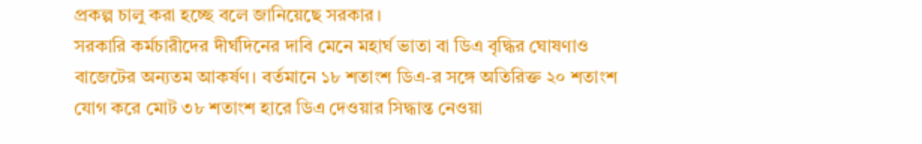প্রকল্প চালু করা হচ্ছে বলে জানিয়েছে সরকার।
সরকারি কর্মচারীদের দীর্ঘদিনের দাবি মেনে মহার্ঘ ভাতা বা ডিএ বৃদ্ধির ঘোষণাও বাজেটের অন্যতম আকর্ষণ। বর্তমানে ১৮ শতাংশ ডিএ-র সঙ্গে অতিরিক্ত ২০ শতাংশ যোগ করে মোট ৩৮ শতাংশ হারে ডিএ দেওয়ার সিদ্ধান্ত নেওয়া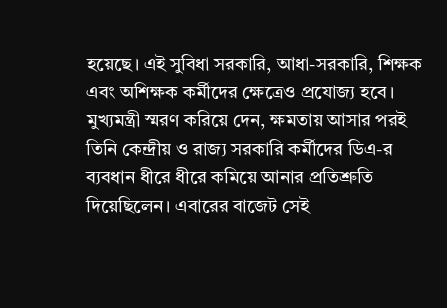হয়েছে। এই সুবিধা সরকারি, আধা-সরকারি, শিক্ষক এবং অশিক্ষক কর্মীদের ক্ষেত্রেও প্রযোজ্য হবে।
মুখ্যমন্ত্রী স্মরণ করিয়ে দেন, ক্ষমতায় আসার পরই তিনি কেন্দ্রীয় ও রাজ্য সরকারি কর্মীদের ডিএ-র ব্যবধান ধীরে ধীরে কমিয়ে আনার প্রতিশ্রুতি দিয়েছিলেন। এবারের বাজেট সেই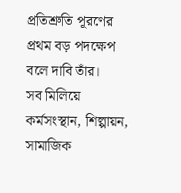প্রতিশ্রুতি পূরণের প্রথম বড় পদক্ষেপ বলে দাবি তাঁর।
সব মিলিয়ে কর্মসংস্থান, শিল্পায়ন, সামাজিক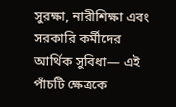সুরক্ষা, নারীশিক্ষা এবং সরকারি কর্মীদের আর্থিক সুবিধা— এই পাঁচটি ক্ষেত্রকে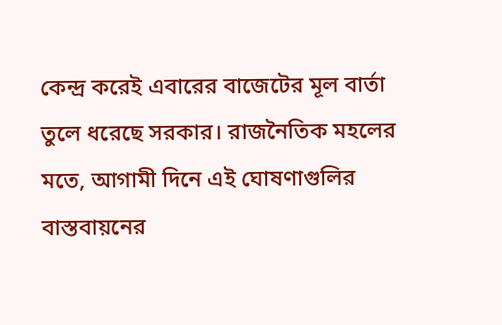কেন্দ্র করেই এবারের বাজেটের মূল বার্তা তুলে ধরেছে সরকার। রাজনৈতিক মহলের মতে, আগামী দিনে এই ঘোষণাগুলির বাস্তবায়নের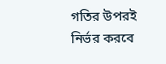গতির উপরই নির্ভর করবে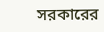সরকারের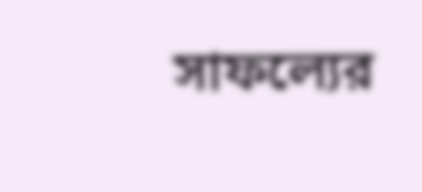সাফল্যের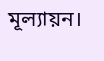মূল্যায়ন।